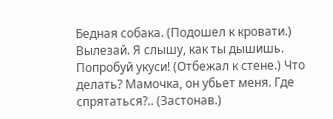Бедная собака. (Подошел к кровати.) Вылезай. Я слышу, как ты дышишь. Попробуй укуси! (Отбежал к стене.) Что делать? Мамочка, он убьет меня. Где спрятаться?.. (Застонав.)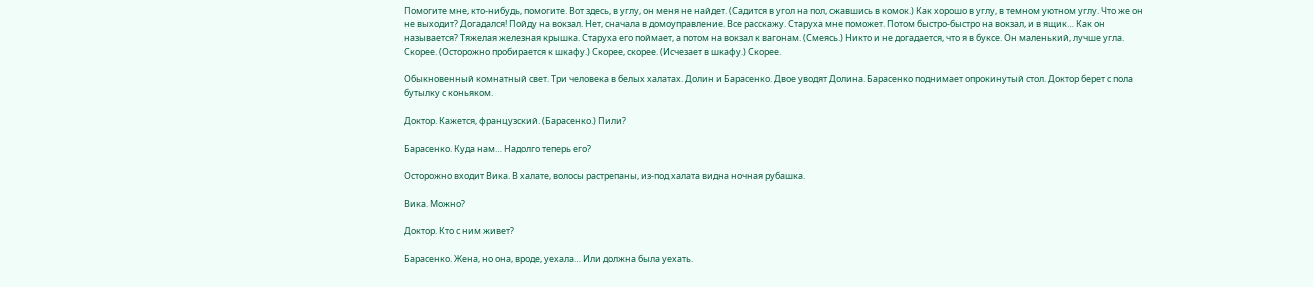Помогите мне, кто-нибудь, помогите. Вот здесь, в углу, он меня не найдет. (Садится в угол на пол, сжавшись в комок.) Как хорошо в углу, в темном уютном углу. Что же он не выходит? Догадался! Пойду на вокзал. Нет, сначала в домоуправление. Все расскажу. Старуха мне поможет. Потом быстро-быстро на вокзал, и в ящик… Как он называется? Тяжелая железная крышка. Старуха его поймает, а потом на вокзал к вагонам. (Смеясь.) Никто и не догадается, что я в буксе. Он маленький, лучше угла. Скорее. (Осторожно пробирается к шкафу.) Скорее, скорее. (Исчезает в шкафу.) Скорее.

Обыкновенный комнатный свет. Три человека в белых халатах. Долин и Барасенко. Двое уводят Долина. Барасенко поднимает опрокинутый стол. Доктор берет с пола бутылку с коньяком.

Доктор. Кажется, французский. (Барасенко.) Пили?

Барасенко. Куда нам… Надолго теперь его?

Осторожно входит Вика. В халате, волосы растрепаны, из-под халата видна ночная рубашка.

Вика. Можно?

Доктор. Кто с ним живет?

Барасенко. Жена, но она, вроде, уехала… Или должна была уехать.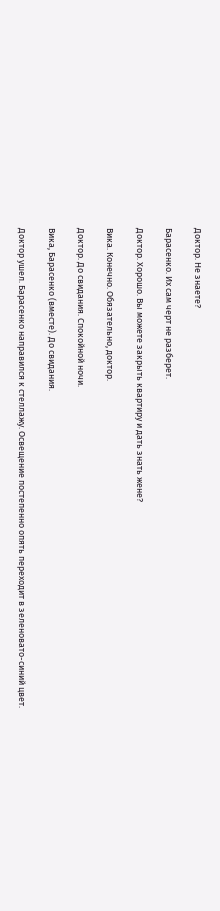Доктор. Не знаете?

Барасенко. Их сам черт не разберет.

Доктор. Хорошо. Вы можете закрыть квартиру и дать знать жене?

Вика. Конечно. Обязательно, доктор.

Доктор. До свидания. Спокойной ночи.

Вика, Барасенко (вместе). До свидания.

Доктор ушел. Барасенко направился к стеллажу. Освещение постепенно опять переходит в зеленовато-синий цвет.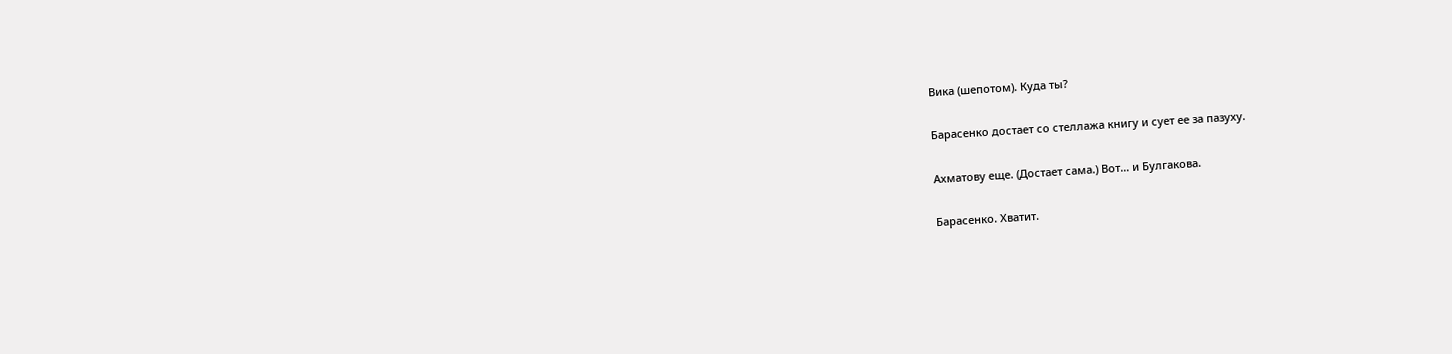Вика (шепотом). Куда ты?

Барасенко достает со стеллажа книгу и сует ее за пазуху.

Ахматову еще. (Достает сама.) Вот… и Булгакова.

Барасенко. Хватит.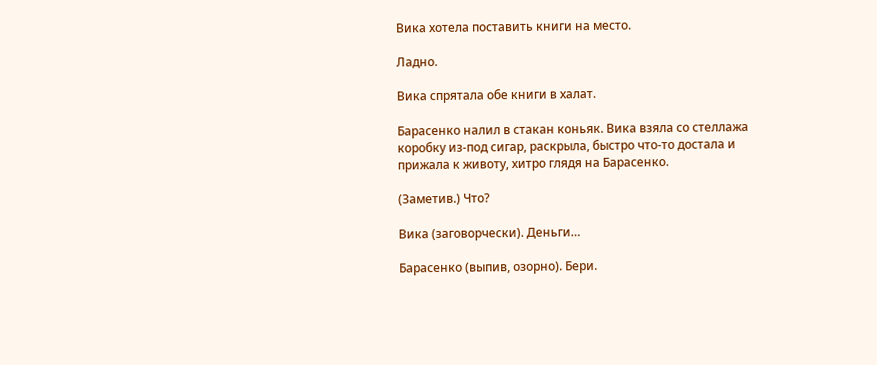Вика хотела поставить книги на место.

Ладно.

Вика спрятала обе книги в халат.

Барасенко налил в стакан коньяк. Вика взяла со стеллажа коробку из-под сигар, раскрыла, быстро что-то достала и прижала к животу, хитро глядя на Барасенко.

(Заметив.) Что?

Вика (заговорчески). Деньги…

Барасенко (выпив, озорно). Бери.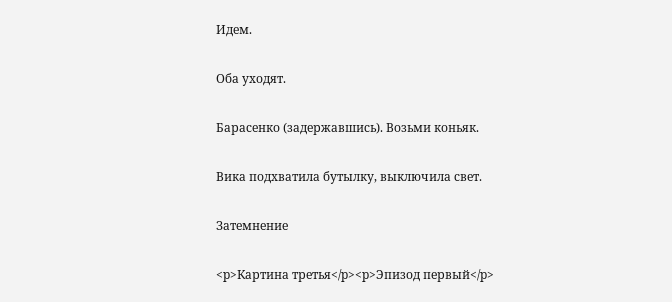Идем.

Оба уходят.

Барасенко (задержавшись). Возьми коньяк.

Вика подхватила бутылку, выключила свет.

Затемнение

<p>Картина третья</p><p>Эпизод первый</p>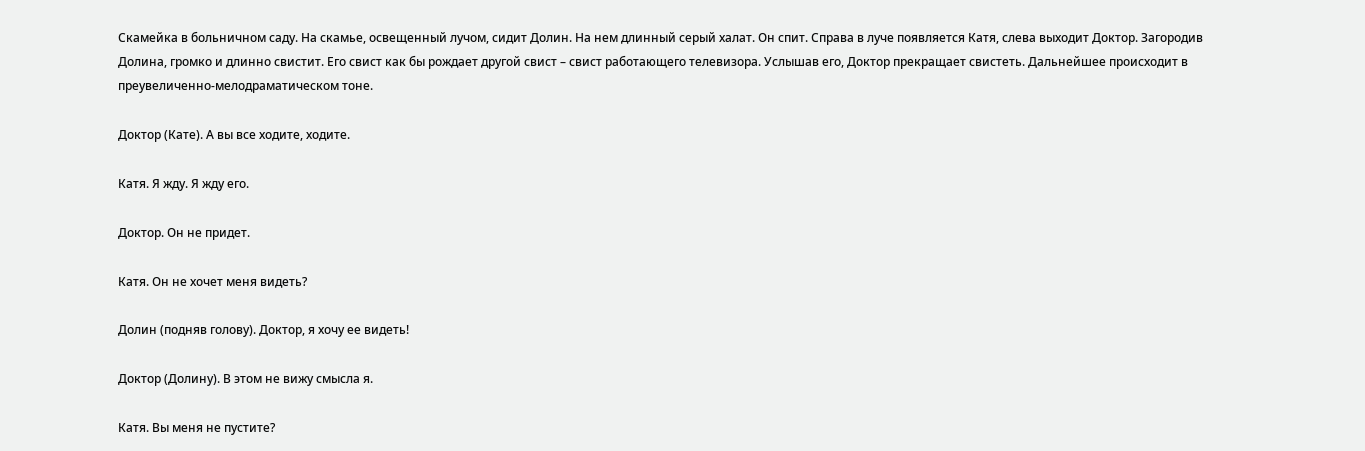Скамейка в больничном саду. На скамье, освещенный лучом, сидит Долин. На нем длинный серый халат. Он спит. Справа в луче появляется Катя, слева выходит Доктор. Загородив Долина, громко и длинно свистит. Его свист как бы рождает другой свист – свист работающего телевизора. Услышав его, Доктор прекращает свистеть. Дальнейшее происходит в преувеличенно-мелодраматическом тоне.

Доктор (Кате). А вы все ходите, ходите.

Катя. Я жду. Я жду его.

Доктор. Он не придет.

Катя. Он не хочет меня видеть?

Долин (подняв голову). Доктор, я хочу ее видеть!

Доктор (Долину). В этом не вижу смысла я.

Катя. Вы меня не пустите?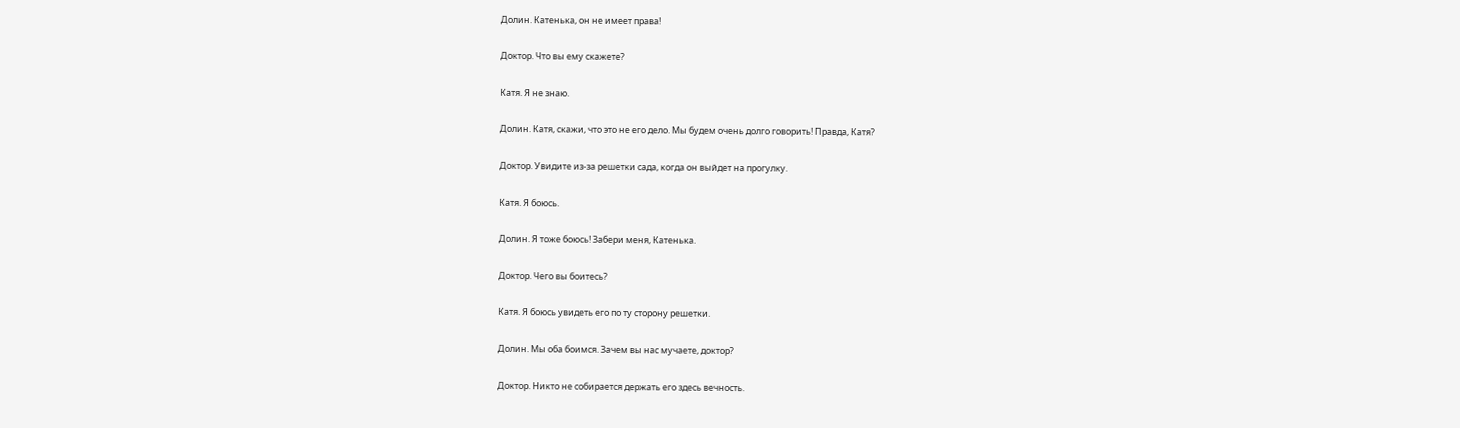Долин. Катенька, он не имеет права!

Доктор. Что вы ему скажете?

Катя. Я не знаю.

Долин. Катя, скажи, что это не его дело. Мы будем очень долго говорить! Правда, Катя?

Доктор. Увидите из-за решетки сада, когда он выйдет на прогулку.

Катя. Я боюсь.

Долин. Я тоже боюсь! Забери меня, Катенька.

Доктор. Чего вы боитесь?

Катя. Я боюсь увидеть его по ту сторону решетки.

Долин. Мы оба боимся. Зачем вы нас мучаете, доктор?

Доктор. Никто не собирается держать его здесь вечность.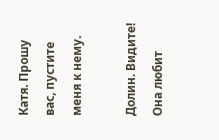Катя. Прошу вас, пустите меня к нему.

Долин. Видите! Она любит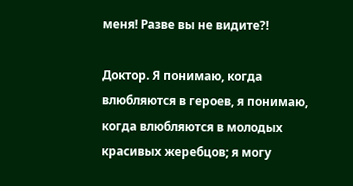меня! Разве вы не видите?!

Доктор. Я понимаю, когда влюбляются в героев, я понимаю, когда влюбляются в молодых красивых жеребцов; я могу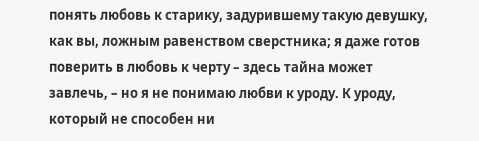понять любовь к старику, задурившему такую девушку, как вы, ложным равенством сверстника; я даже готов поверить в любовь к черту – здесь тайна может завлечь, – но я не понимаю любви к уроду. К уроду, который не способен ни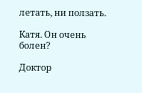летать, ни ползать.

Катя. Он очень болен?

Доктор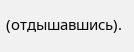(отдышавшись).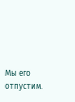Мы его отпустим.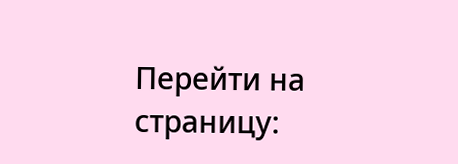Перейти на страницу: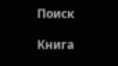Поиск

Книга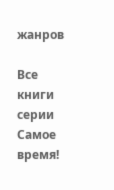жанров

Все книги серии Самое время!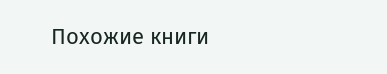Похожие книги